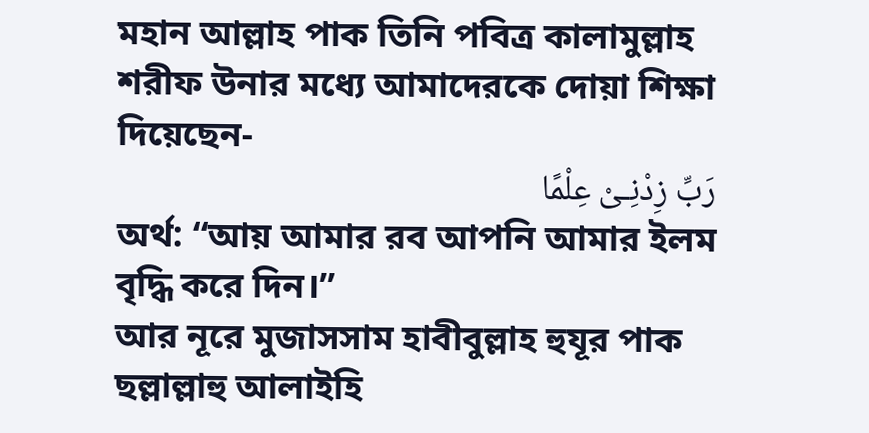মহান আল্লাহ পাক তিনি পবিত্র কালামুল্লাহ শরীফ উনার মধ্যে আমাদেরকে দোয়া শিক্ষা দিয়েছেন-
رَبِّ زِدْنِـىْ عِلْمًا
অর্থ: “আয় আমার রব আপনি আমার ইলম বৃদ্ধি করে দিন।”
আর নূরে মুজাসসাম হাবীবুল্লাহ হুযূর পাক ছল্লাল্লাহু আলাইহি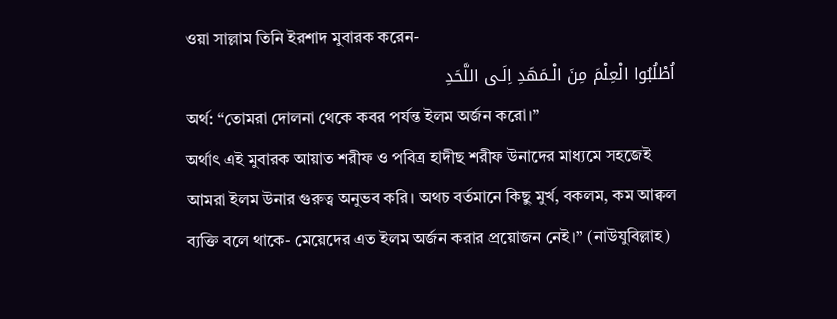ওয়া সাল্লাম তিনি ইরশাদ মুবারক করেন-
اُطْلُبُوا الْعِلْمَ مِنَ الْـمَهَدِ اِلَـى اللَّحَدِ
অর্থ: “তোমরা দোলনা থেকে কবর পর্যন্ত ইলম অর্জন করো।”
অর্থাৎ এই মুবারক আয়াত শরীফ ও পবিত্র হাদীছ শরীফ উনাদের মাধ্যমে সহজেই আমরা ইলম উনার গুরুত্ব অনুভব করি। অথচ বর্তমানে কিছু মুর্খ, বকলম, কম আক্বল ব্যক্তি বলে থাকে- মেয়েদের এত ইলম অর্জন করার প্রয়োজন নেই।” (নাউযুবিল্লাহ)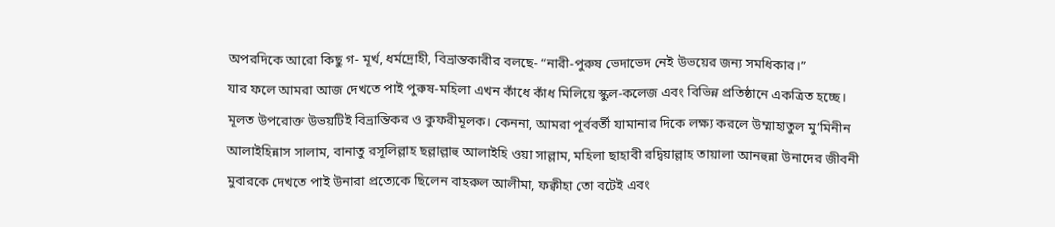অপরদিকে আরো কিছু গ- মূর্খ, ধর্মদ্রোহী, বিভ্রান্তকারীর বলছে- “নারী-পুরুষ ভেদাভেদ নেই উভয়ের জন্য সমধিকার।”
যার ফলে আমরা আজ দেখতে পাই পুরুষ-মহিলা এখন কাঁধে কাঁধ মিলিয়ে স্কুল-কলেজ এবং বিভিন্ন প্রতিষ্ঠানে একত্রিত হচ্ছে। মূলত উপরোক্ত উভয়টিই বিভ্রান্তিকর ও কুফরীমূলক। কেননা, আমরা পূর্ববর্তী যামানার দিকে লক্ষ্য করলে উম্মাহাতুল মু’মিনীন আলাইহিন্নাস সালাম, বানাতু রসূলিল্লাহ ছল্লাল্লাহু আলাইহি ওয়া সাল্লাম, মহিলা ছাহাবী রদ্বিয়াল্লাহ তায়ালা আনহুন্না উনাদের জীবনী মুবারকে দেখতে পাই উনারা প্রত্যেকে ছিলেন বাহরুল আলীমা, ফক্বীহা তো বটেই এবং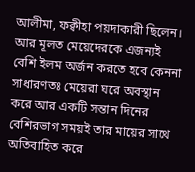আলীমা, ফক্বীহা পয়দাকারী ছিলেন। আর মূলত মেয়েদেরকে এজন্যই বেশি ইলম অর্জন করতে হবে কেননা সাধারণতঃ মেয়েরা ঘরে অবস্থান করে আর একটি সন্তান দিনের বেশিরভাগ সময়ই তার মায়ের সাথে অতিবাহিত করে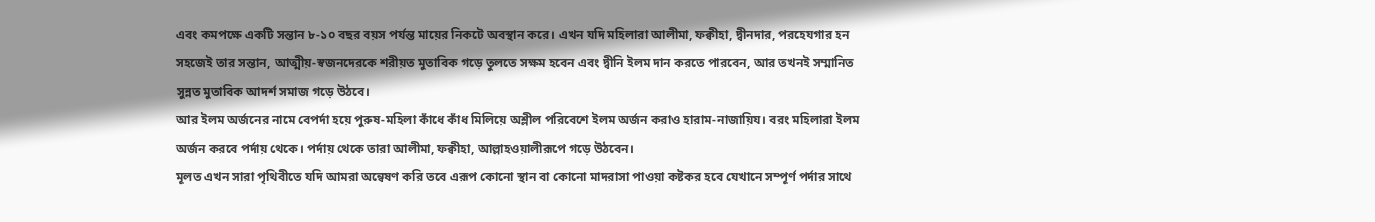এবং কমপক্ষে একটি সন্তান ৮-১০ বছর বয়স পর্যন্ত মায়ের নিকটে অবস্থান করে। এখন যদি মহিলারা আলীমা, ফক্বীহা, দ্বীনদার, পরহেযগার হন সহজেই তার সন্তান, আত্মীয়-স্বজনদেরকে শরীয়ত মুতাবিক গড়ে তুলতে সক্ষম হবেন এবং দ্বীনি ইলম দান করতে পারবেন, আর তখনই সম্মানিত সুন্নত মুতাবিক আদর্শ সমাজ গড়ে উঠবে।
আর ইলম অর্জনের নামে বেপর্দা হয়ে পুরুষ-মহিলা কাঁধে কাঁধ মিলিয়ে অশ্লীল পরিবেশে ইলম অর্জন করাও হারাম-নাজায়িয। বরং মহিলারা ইলম অর্জন করবে পর্দায় থেকে। পর্দায় থেকে তারা আলীমা, ফক্বীহা, আল্লাহওয়ালীরূপে গড়ে উঠবেন।
মূলত এখন সারা পৃথিবীতে যদি আমরা অন্বেষণ করি তবে এরূপ কোনো স্থান বা কোনো মাদরাসা পাওয়া কষ্টকর হবে যেখানে সম্পূর্ণ পর্দার সাথে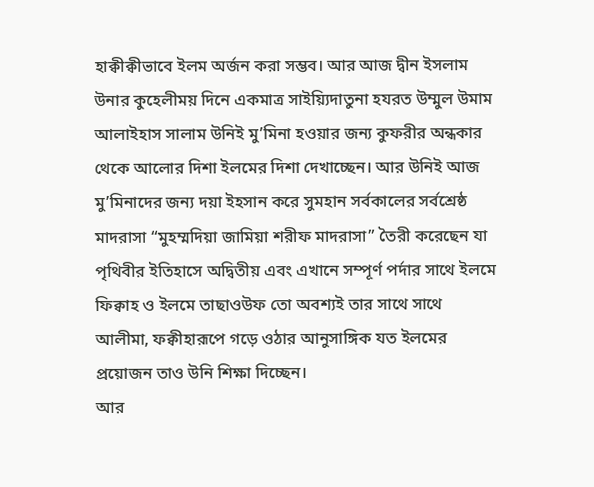হাক্বীক্বীভাবে ইলম অর্জন করা সম্ভব। আর আজ দ্বীন ইসলাম উনার কুহেলীময় দিনে একমাত্র সাইয়্যিদাতুনা হযরত উম্মুল উমাম আলাইহাস সালাম উনিই মু’মিনা হওয়ার জন্য কুফরীর অন্ধকার থেকে আলোর দিশা ইলমের দিশা দেখাচ্ছেন। আর উনিই আজ মু’মিনাদের জন্য দয়া ইহসান করে সুমহান সর্বকালের সর্বশ্রেষ্ঠ মাদরাসা “মুহম্মদিয়া জামিয়া শরীফ মাদরাসা” তৈরী করেছেন যা পৃথিবীর ইতিহাসে অদ্বিতীয় এবং এখানে সম্পূর্ণ পর্দার সাথে ইলমে ফিক্বাহ ও ইলমে তাছাওউফ তো অবশ্যই তার সাথে সাথে আলীমা, ফক্বীহারূপে গড়ে ওঠার আনুসাঙ্গিক যত ইলমের প্রয়োজন তাও উনি শিক্ষা দিচ্ছেন।
আর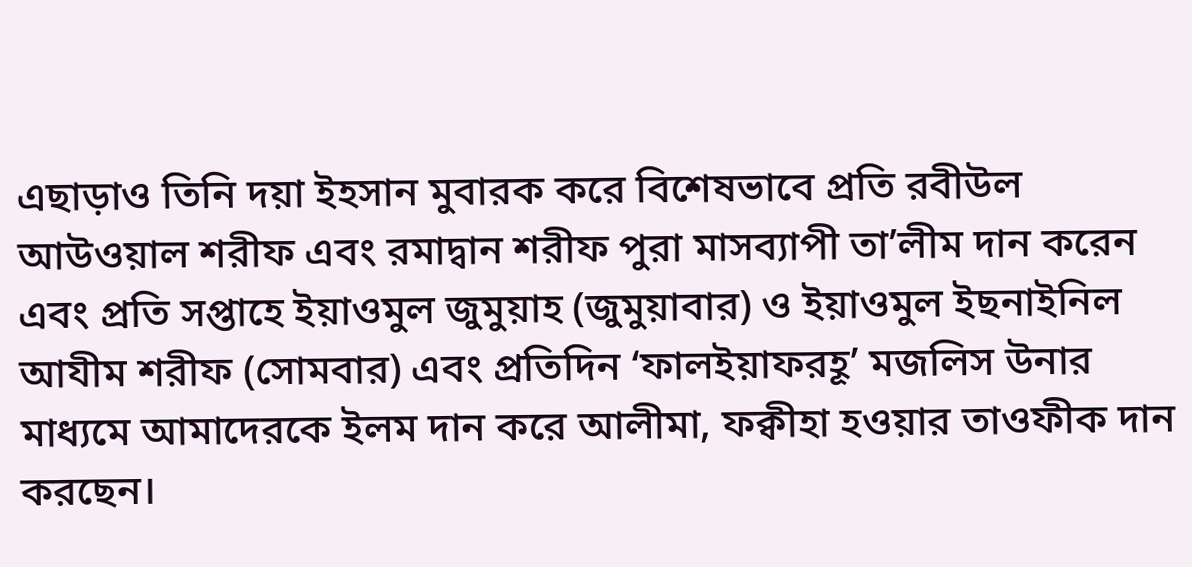এছাড়াও তিনি দয়া ইহসান মুবারক করে বিশেষভাবে প্রতি রবীউল আউওয়াল শরীফ এবং রমাদ্বান শরীফ পুরা মাসব্যাপী তা’লীম দান করেন এবং প্রতি সপ্তাহে ইয়াওমুল জুমুয়াহ (জুমুয়াবার) ও ইয়াওমুল ইছনাইনিল আযীম শরীফ (সোমবার) এবং প্রতিদিন ‘ফালইয়াফরহূ’ মজলিস উনার মাধ্যমে আমাদেরকে ইলম দান করে আলীমা, ফক্বীহা হওয়ার তাওফীক দান করছেন।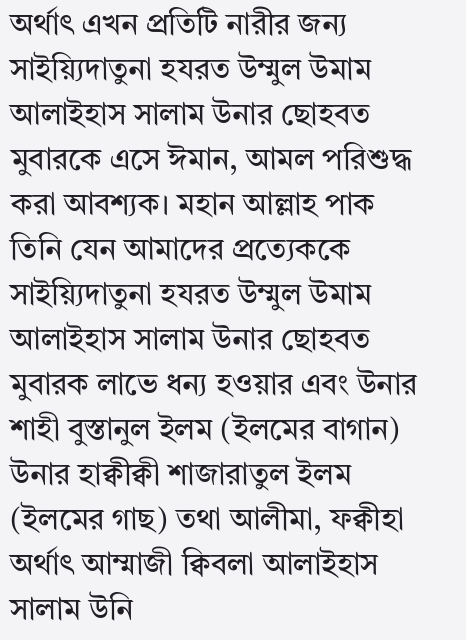অর্থাৎ এখন প্রতিটি নারীর জন্য সাইয়্যিদাতুনা হযরত উম্মুল উমাম আলাইহাস সালাম উনার ছোহবত মুবারকে এসে ঈমান, আমল পরিশুদ্ধ করা আবশ্যক। মহান আল্লাহ পাক তিনি যেন আমাদের প্রত্যেককে সাইয়্যিদাতুনা হযরত উম্মুল উমাম আলাইহাস সালাম উনার ছোহবত মুবারক লাভে ধন্য হওয়ার এবং উনার শাহী বুস্তানুল ইলম (ইলমের বাগান) উনার হাক্বীক্বী শাজারাতুল ইলম (ইলমের গাছ) তথা আলীমা, ফক্বীহা অর্থাৎ আম্মাজী ক্বিবলা আলাইহাস সালাম উনি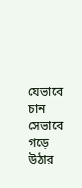যেভাবে চান সেভাবে গড়ে উঠার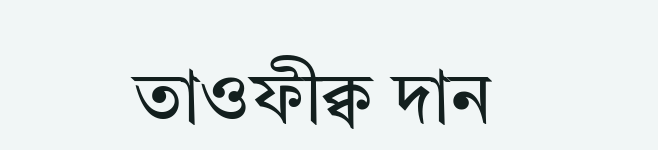তাওফীক্ব দান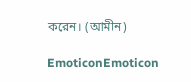করেন। (আমীন)

EmoticonEmoticon